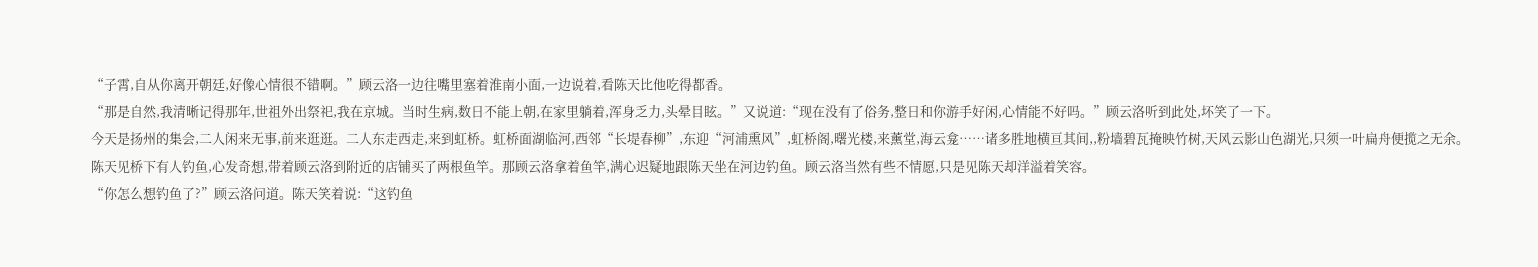“子霄,自从你离开朝廷,好像心情很不错啊。”顾云洛一边往嘴里塞着淮南小面,一边说着,看陈天比他吃得都香。
“那是自然,我清晰记得那年,世祖外出祭祀,我在京城。当时生病,数日不能上朝,在家里躺着,浑身乏力,头晕目眩。”又说道:“现在没有了俗务,整日和你游手好闲,心情能不好吗。”顾云洛听到此处,坏笑了一下。
今天是扬州的集会,二人闲来无事,前来逛逛。二人东走西走,来到虹桥。虹桥面湖临河,西邻“长堤春柳”,东迎“河浦熏风”,虹桥阁,曙光楼,来薰堂,海云龛……诸多胜地横亘其间,,粉墙碧瓦掩映竹树,天风云影山色湖光,只须一叶扁舟便揽之无余。
陈天见桥下有人钓鱼,心发奇想,带着顾云洛到附近的店铺买了两根鱼竿。那顾云洛拿着鱼竿,满心迟疑地跟陈天坐在河边钓鱼。顾云洛当然有些不情愿,只是见陈天却洋溢着笑容。
“你怎么想钓鱼了?”顾云洛问道。陈天笑着说:“这钓鱼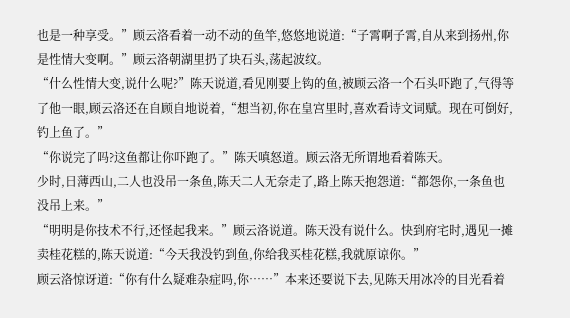也是一种享受。”顾云洛看着一动不动的鱼竿,悠悠地说道:“子霄啊子霄,自从来到扬州,你是性情大变啊。”顾云洛朝湖里扔了块石头,荡起波纹。
“什么性情大变,说什么呢?”陈天说道,看见刚要上钩的鱼,被顾云洛一个石头吓跑了,气得等了他一眼,顾云洛还在自顾自地说着,“想当初,你在皇宫里时,喜欢看诗文词赋。现在可倒好,钓上鱼了。”
“你说完了吗?这鱼都让你吓跑了。”陈天嗔怒道。顾云洛无所谓地看着陈天。
少时,日薄西山,二人也没吊一条鱼,陈天二人无奈走了,路上陈天抱怨道:“都怨你,一条鱼也没吊上来。”
“明明是你技术不行,还怪起我来。”顾云洛说道。陈天没有说什么。快到府宅时,遇见一摊卖桂花糕的,陈天说道:“今天我没钓到鱼,你给我买桂花糕,我就原谅你。”
顾云洛惊讶道:“你有什么疑难杂症吗,你……”本来还要说下去,见陈天用冰冷的目光看着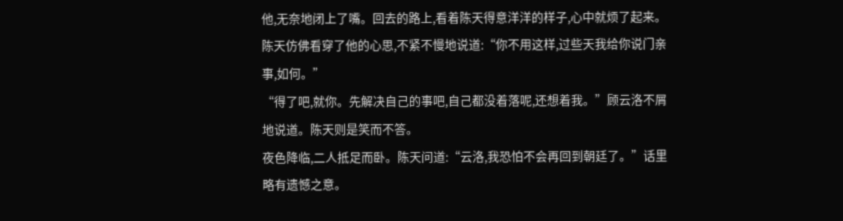他,无奈地闭上了嘴。回去的路上,看着陈天得意洋洋的样子,心中就烦了起来。
陈天仿佛看穿了他的心思,不紧不慢地说道:“你不用这样,过些天我给你说门亲事,如何。”
“得了吧,就你。先解决自己的事吧,自己都没着落呢,还想着我。”顾云洛不屑地说道。陈天则是笑而不答。
夜色降临,二人抵足而卧。陈天问道:“云洛,我恐怕不会再回到朝廷了。”话里略有遗憾之意。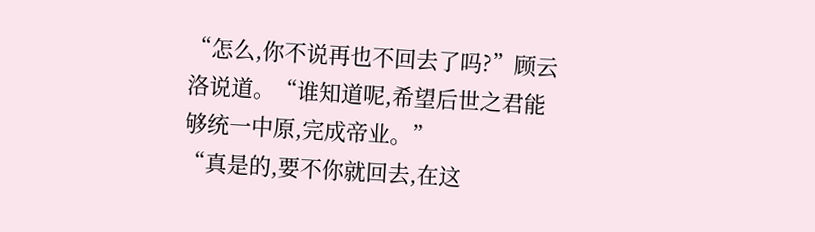“怎么,你不说再也不回去了吗?”顾云洛说道。“谁知道呢,希望后世之君能够统一中原,完成帝业。”
“真是的,要不你就回去,在这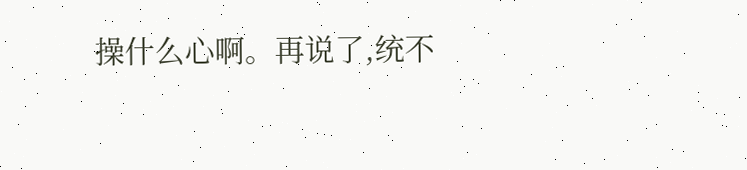操什么心啊。再说了,统不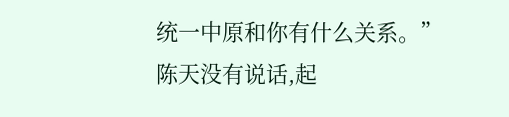统一中原和你有什么关系。”
陈天没有说话,起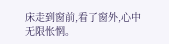床走到窗前,看了窗外,心中无限怅惘。